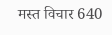मस्त विचार 640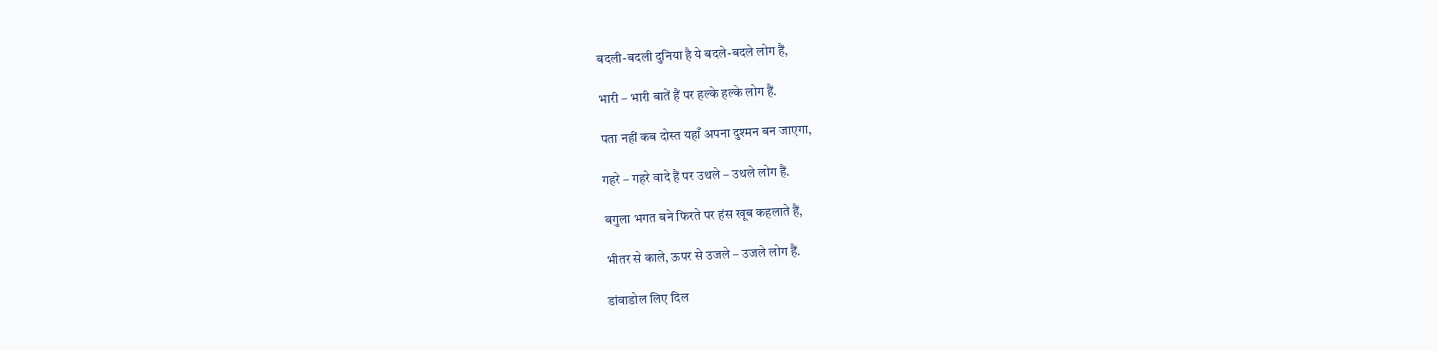बदली-बदली दुनिया है ये बदले-बदले लोग हैं,

भारी – भारी बातें हैं पर हल्के हल्के लोग हैं.

पता नहीं कब दोस्त यहाँ अपना दुश्मन बन जाएगा,

गहरे – गहरे वादे हैं पर उथले – उथले लोग हैं.

बगुला भगत बने फिरते पर हंस खूब कहलाते हैं,

भीतर से काले, ऊपर से उजले – उजले लोग हैं.

डांवाडोल लिए दिल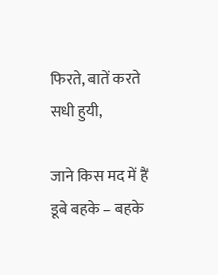फिरते, बातें करते सधी हुयी,

जाने किस मद में हैं डूबे बहके – बहके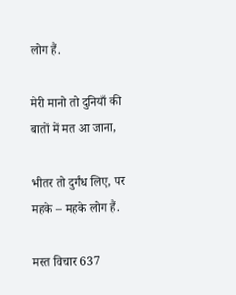लोग हैं.

मेरी मानो तो दुनियाँ की बातों में मत आ जाना,

भीतर तो दुर्गंध लिए, पर महके – महके लोग हैं.

मस्त विचार 637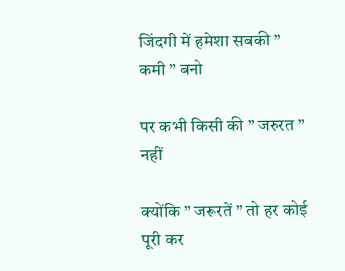जिंदगी में हमेशा सबकी ” कमी ” बनो

पर कभी किसी की ” जरुरत ” नहीं

क्योंकि ” जरूरतें ” तो हर कोई पूरी कर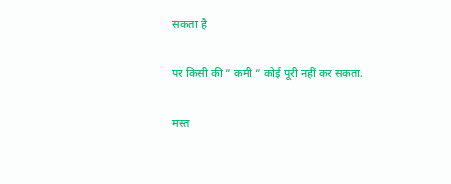सकता है

पर किसी की ” कमी ” कोई पूरी नहीं कर सकता.

मस्त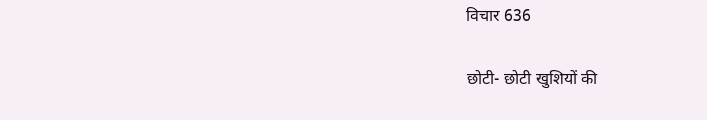विचार 636

छोटी- छोटी खुशियों की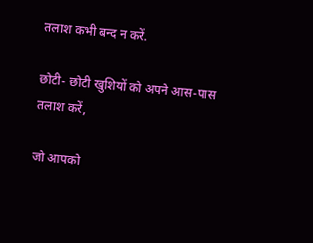तलाश कभी बन्द न करें.

छोटी- छोटी खुशियों को अपने आस-पास तलाश करें,

जो आपको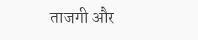ताजगी और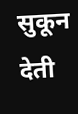सुकून देती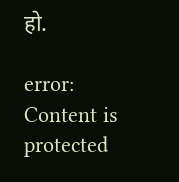हो.

error: Content is protected